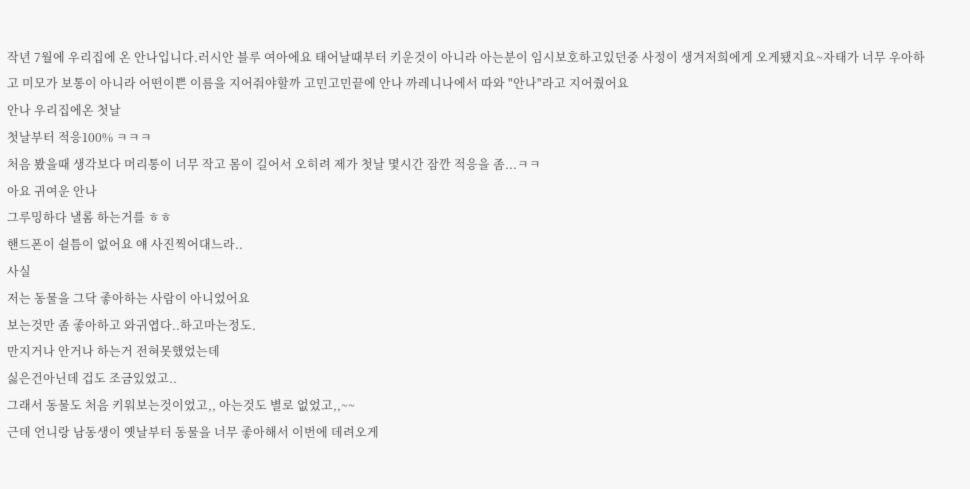작년 7월에 우리집에 온 안나입니다.러시안 블루 여아에요 태어날때부터 키운것이 아니라 아는분이 임시보호하고있던중 사정이 생겨저희에게 오게됐지요~자태가 너무 우아하고 미모가 보통이 아니라 어떤이쁜 이름을 지어줘야할까 고민고민끝에 안나 까레니나에서 따와 "안나"라고 지어줬어요
안나 우리집에온 첫날
첫날부터 적응100% ㅋㅋㅋ
처음 봤을때 생각보다 머리통이 너무 작고 몸이 길어서 오히려 제가 첫날 몇시간 잠깐 적응을 좀...ㅋㅋ
아요 귀여운 안나
그루밍하다 낼롬 하는거를 ㅎㅎ
핸드폰이 쉴틈이 없어요 얘 사진찍어대느라..
사실
저는 동물을 그닥 좋아하는 사람이 아니었어요
보는것만 좀 좋아하고 와귀엽다..하고마는정도.
만지거나 안거나 하는거 전혀못했었는데
싫은건아닌데 겁도 조금있었고..
그래서 동물도 처음 키워보는것이었고,, 아는것도 별로 없었고,,~~
근데 언니랑 남동생이 옛날부터 동물을 너무 좋아해서 이번에 데려오게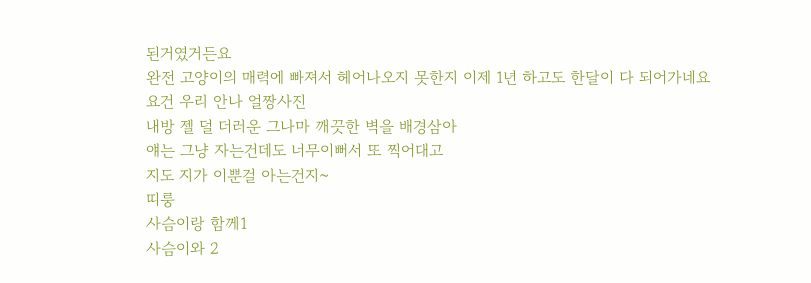된거였거든요
완전 고양이의 매력에 빠져서 헤어나오지 못한지 이제 1년 하고도 한달이 다 되어가네요
요건 우리 안나 얼짱사진
내방 젤 덜 더러운 그나마 깨끗한 벽을 배경삼아
얘는 그냥 자는건데도 너무이뻐서 또 찍어대고
지도 지가 이뿐걸 아는건지~
띠룽
사슴이랑 함께1
사슴이와 2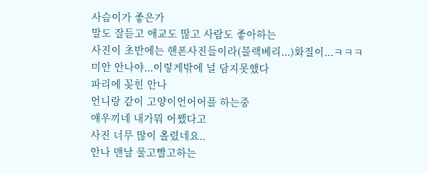사슴이가 좋은가
말도 잘듣고 애교도 많고 사람도 좋아하는
사진이 초반에는 핸폰사진들이라(블랙베리...)화질이...ㅋㅋㅋ
미안 안나야...이렇게밖에 널 담지못했다
파리에 꽂힌 안나
언니랑 같이 고양이언어어플 하는중
얘우끼네 내가뭐 어쨌다고
사진 너무 많이 올렸네요..
안나 맨날 물고빨고하는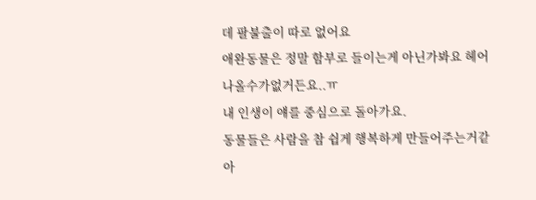데 팔불출이 따로 없어요
애완동물은 정말 함부로 들이는게 아닌가봐요 헤어나올수가없거든요..ㅠ
내 인생이 얘를 중심으로 돌아가요.
동물들은 사람을 참 쉽게 행복하게 만들어주는거같아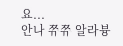요...
안나 쮸쮸 알라븅